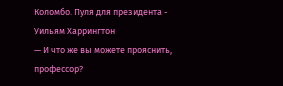Коломбо. Пуля для президента - Уильям Харрингтон
— И что же вы можете прояснить, профессор?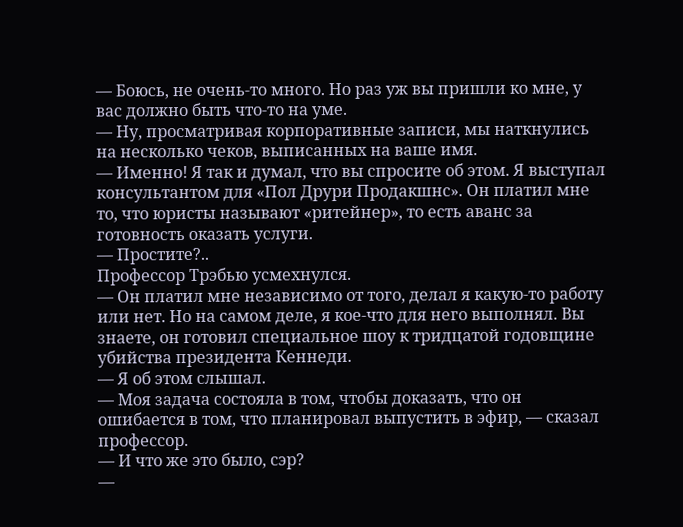— Боюсь, не очень-то много. Но раз уж вы пришли ко мне, у вас должно быть что-то на уме.
— Ну, просматривая корпоративные записи, мы наткнулись на несколько чеков, выписанных на ваше имя.
— Именно! Я так и думал, что вы спросите об этом. Я выступал консультантом для «Пол Друри Продакшнс». Он платил мне то, что юристы называют «ритейнер», то есть аванс за готовность оказать услуги.
— Простите?..
Профессор Трэбью усмехнулся.
— Он платил мне независимо от того, делал я какую-то работу или нет. Но на самом деле, я кое-что для него выполнял. Вы знаете, он готовил специальное шоу к тридцатой годовщине убийства президента Кеннеди.
— Я об этом слышал.
— Моя задача состояла в том, чтобы доказать, что он ошибается в том, что планировал выпустить в эфир, — сказал профессор.
— И что же это было, сэр?
—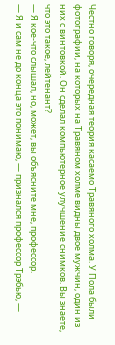Честно говоря, очередная теория касаемо Травяного холма. У Пола были фотографии, на которых на Травяном холме видны двое мужчин, один из них с винтовкой. Он сделал компьютерное улучшение снимков. Вы знаете, что это такое, лейтенант?
— Я кое-что слышал, но, может, вы объясните мне, профессор.
— Я и сам не до конца это понимаю, — признался профессор Трэбью, —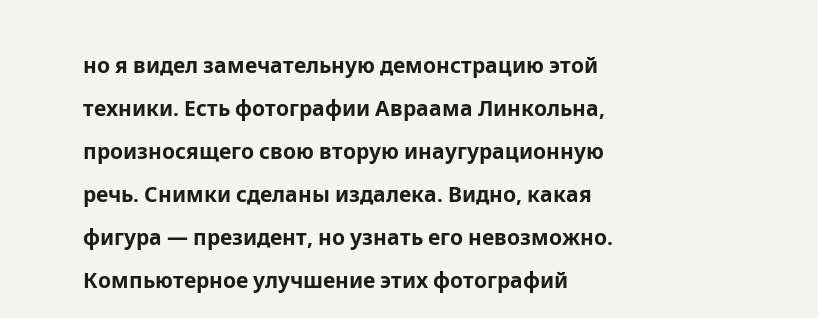но я видел замечательную демонстрацию этой техники. Есть фотографии Авраама Линкольна, произносящего свою вторую инаугурационную речь. Снимки сделаны издалека. Видно, какая фигура — президент, но узнать его невозможно. Компьютерное улучшение этих фотографий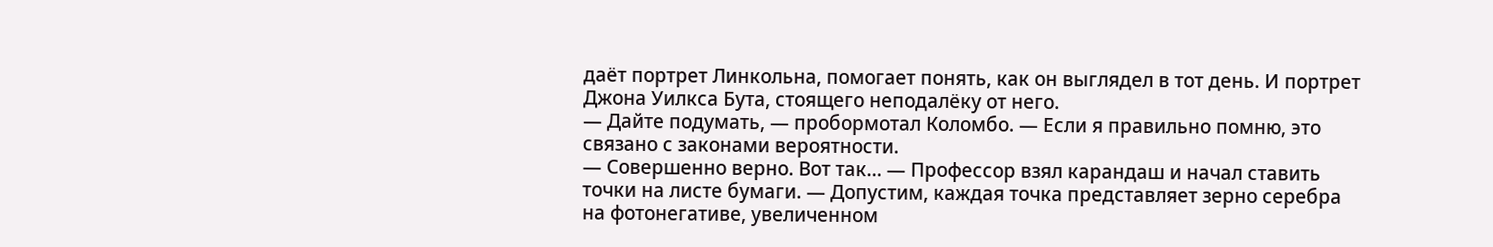даёт портрет Линкольна, помогает понять, как он выглядел в тот день. И портрет Джона Уилкса Бута, стоящего неподалёку от него.
— Дайте подумать, — пробормотал Коломбо. — Если я правильно помню, это связано с законами вероятности.
— Совершенно верно. Вот так… — Профессор взял карандаш и начал ставить точки на листе бумаги. — Допустим, каждая точка представляет зерно серебра на фотонегативе, увеличенном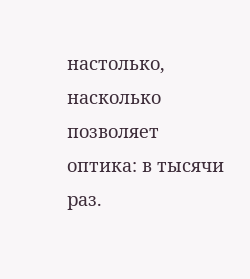настолько, насколько позволяет оптика: в тысячи раз.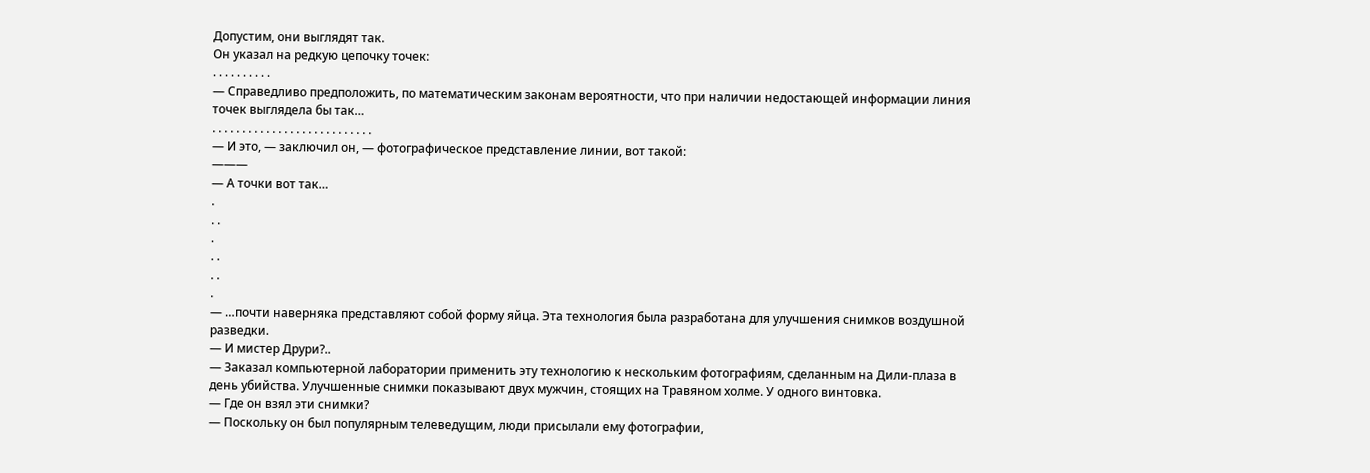Допустим, они выглядят так.
Он указал на редкую цепочку точек:
. . . . . . . . . .
— Справедливо предположить, по математическим законам вероятности, что при наличии недостающей информации линия точек выглядела бы так…
. . . . . . . . . . . . . . . . . . . . . . . . . . .
— И это, — заключил он, — фотографическое представление линии, вот такой:
———
— А точки вот так…
.
. .
.
. .
. .
.
— …почти наверняка представляют собой форму яйца. Эта технология была разработана для улучшения снимков воздушной разведки.
— И мистер Друри?..
— Заказал компьютерной лаборатории применить эту технологию к нескольким фотографиям, сделанным на Дили-плаза в день убийства. Улучшенные снимки показывают двух мужчин, стоящих на Травяном холме. У одного винтовка.
— Где он взял эти снимки?
— Поскольку он был популярным телеведущим, люди присылали ему фотографии,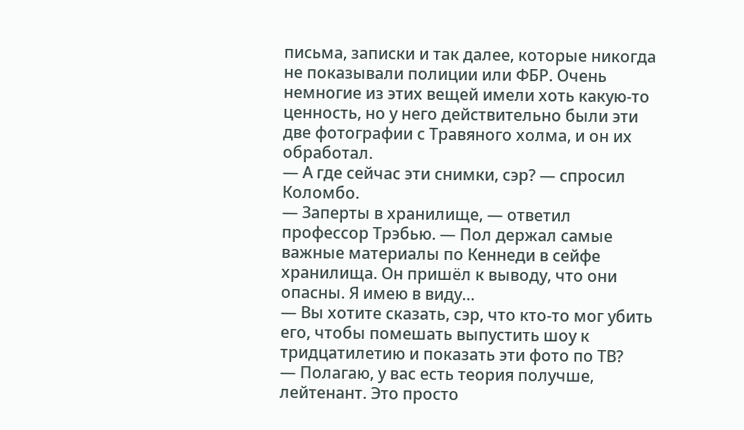письма, записки и так далее, которые никогда не показывали полиции или ФБР. Очень немногие из этих вещей имели хоть какую-то ценность, но у него действительно были эти две фотографии с Травяного холма, и он их обработал.
— А где сейчас эти снимки, сэр? — спросил Коломбо.
— Заперты в хранилище, — ответил профессор Трэбью. — Пол держал самые важные материалы по Кеннеди в сейфе хранилища. Он пришёл к выводу, что они опасны. Я имею в виду…
— Вы хотите сказать, сэр, что кто-то мог убить его, чтобы помешать выпустить шоу к тридцатилетию и показать эти фото по ТВ?
— Полагаю, у вас есть теория получше, лейтенант. Это просто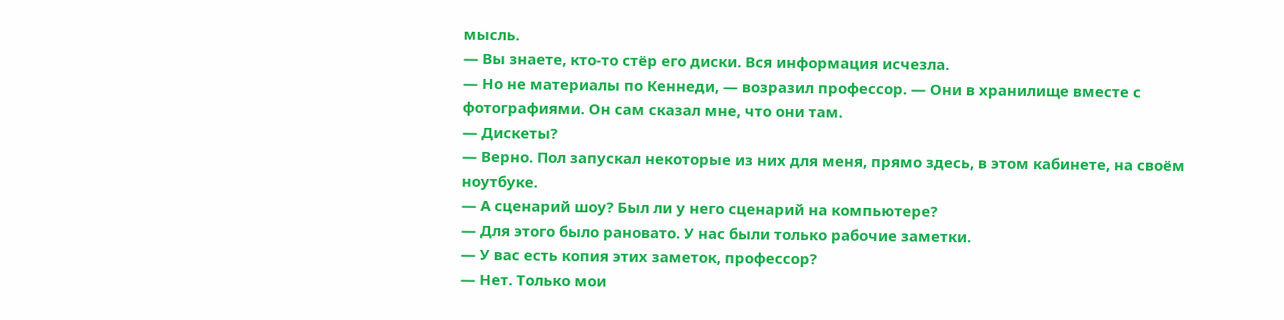мысль.
— Вы знаете, кто-то стёр его диски. Вся информация исчезла.
— Но не материалы по Кеннеди, — возразил профессор. — Они в хранилище вместе с фотографиями. Он сам сказал мне, что они там.
— Дискеты?
— Верно. Пол запускал некоторые из них для меня, прямо здесь, в этом кабинете, на своём ноутбуке.
— А сценарий шоу? Был ли у него сценарий на компьютере?
— Для этого было рановато. У нас были только рабочие заметки.
— У вас есть копия этих заметок, профессор?
— Нет. Только мои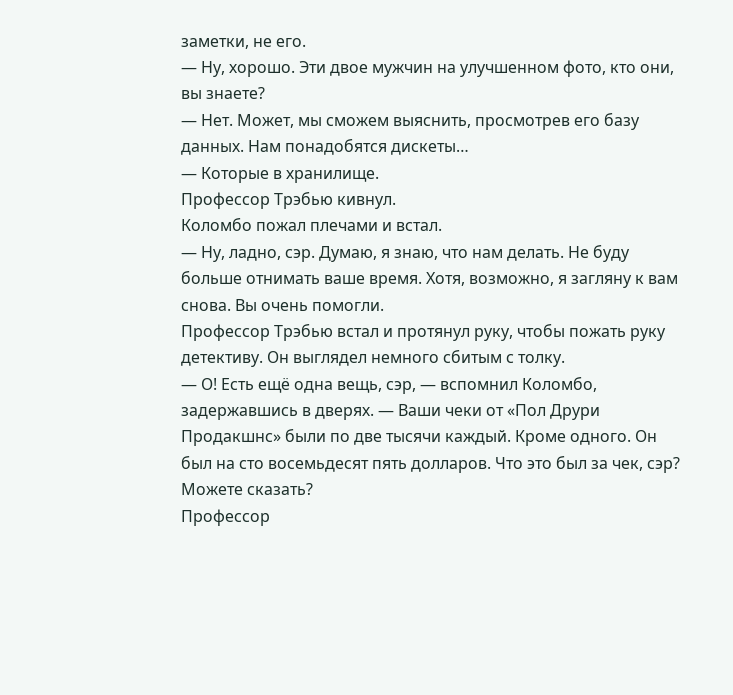заметки, не его.
— Ну, хорошо. Эти двое мужчин на улучшенном фото, кто они, вы знаете?
— Нет. Может, мы сможем выяснить, просмотрев его базу данных. Нам понадобятся дискеты…
— Которые в хранилище.
Профессор Трэбью кивнул.
Коломбо пожал плечами и встал.
— Ну, ладно, сэр. Думаю, я знаю, что нам делать. Не буду больше отнимать ваше время. Хотя, возможно, я загляну к вам снова. Вы очень помогли.
Профессор Трэбью встал и протянул руку, чтобы пожать руку детективу. Он выглядел немного сбитым с толку.
— О! Есть ещё одна вещь, сэр, — вспомнил Коломбо, задержавшись в дверях. — Ваши чеки от «Пол Друри Продакшнс» были по две тысячи каждый. Кроме одного. Он был на сто восемьдесят пять долларов. Что это был за чек, сэр? Можете сказать?
Профессор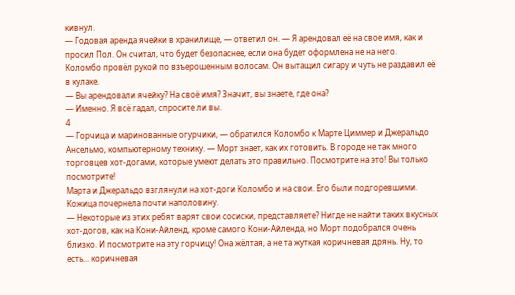кивнул.
— Годовая аренда ячейки в хранилище, — ответил он. — Я арендовал её на свое имя, как и просил Пол. Он считал, что будет безопаснее, если она будет оформлена не на него.
Коломбо провёл рукой по взъерошенным волосам. Он вытащил сигару и чуть не раздавил её в кулаке.
— Вы арендовали ячейку? На своё имя? Значит, вы знаете, где она?
— Именно. Я всё гадал, спросите ли вы.
4
— Горчица и маринованные огурчики, — обратился Коломбо к Марте Циммер и Джеральдо Ансельмо, компьютерному технику. — Морт знает, как их готовить. В городе не так много торговцев хот-догами, которые умеют делать это правильно. Посмотрите на это! Вы только посмотрите!
Марта и Джеральдо взглянули на хот-доги Коломбо и на свои. Его были подгоревшими. Кожица почернела почти наполовину.
— Некоторые из этих ребят варят свои сосиски, представляете? Нигде не найти таких вкусных хот-догов, как на Кони-Айленд, кроме самого Кони-Айленда, но Морт подобрался очень близко. И посмотрите на эту горчицу! Она жёлтая, а не та жуткая коричневая дрянь. Ну, то есть... коричневая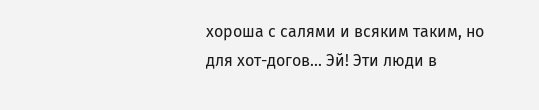хороша с салями и всяким таким, но для хот-догов... Эй! Эти люди в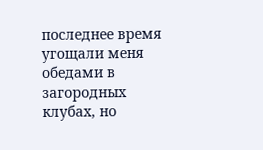последнее время угощали меня обедами в загородных клубах, но